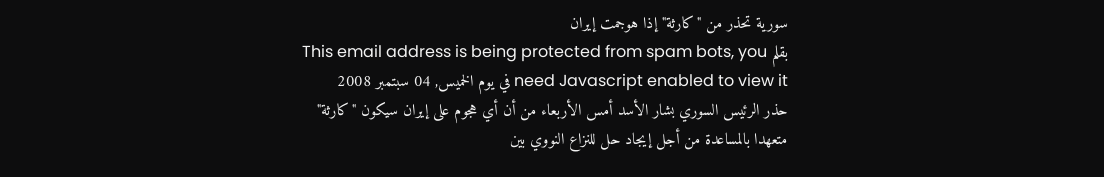سورية تحذر من "كارثة" إذا هوجمت إيران
بقلم This email address is being protected from spam bots, you need Javascript enabled to view it في يوم الخميس, 04 سبتمبر 2008
حذر الرئيس السوري بشار الأسد أمس الأربعاء من أن أي هجوم على إيران سيكون "كارثة" متعهدا بالمساعدة من أجل إيجاد حل للنزاع النووي بين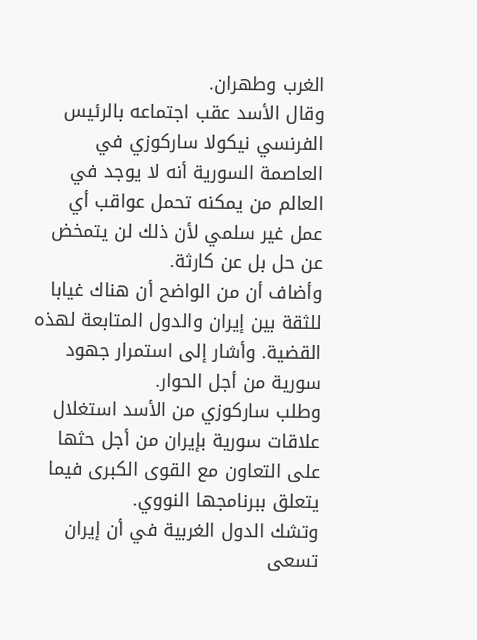الغرب وطهران.
وقال الأسد عقب اجتماعه بالرئيس الفرنسي نيكولا ساركوزي في العاصمة السورية أنه لا يوجد في العالم من يمكنه تحمل عواقب أي عمل غير سلمي لأن ذلك لن يتمخض عن حل بل عن كارثة.
وأضاف أن من الواضح أن هناك غيابا للثقة بين إيران والدول المتابعة لهذه القضية. وأشار إلى استمرار جهود سورية من أجل الحوار.
وطلب ساركوزي من الأسد استغلال علاقات سورية بإيران من أجل حثها على التعاون مع القوى الكبرى فيما يتعلق ببرنامجها النووي.
وتشك الدول الغربية في أن إيران تسعى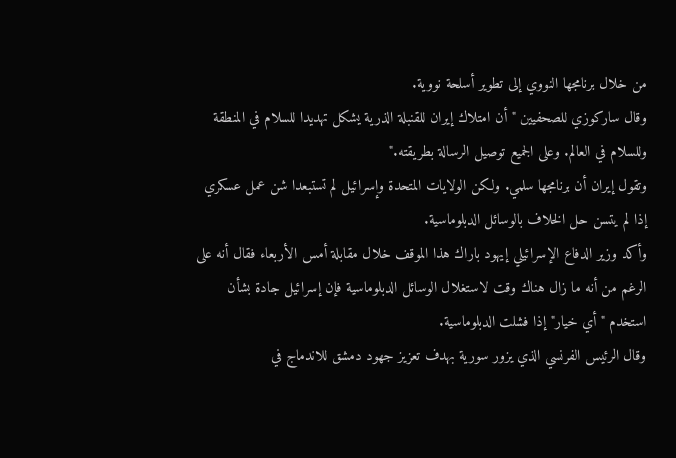من خلال برنامجها النووي إلى تطوير أسلحة نووية.
وقال ساركوزي للصحفيين "أن امتلاك إيران للقنبلة الذرية يشكل تهديدا للسلام في المنطقة وللسلام في العالم. وعلى الجميع توصيل الرسالة بطريقته."
وتقول إيران أن برنامجها سلمي. ولكن الولايات المتحدة وإسرائيل لم تستبعدا شن عمل عسكري إذا لم يتسن حل الخلاف بالوسائل الدبلوماسية.
وأكد وزير الدفاع الإسرائيلي إيهود باراك هذا الموقف خلال مقابلة أمس الأربعاء فقال أنه على الرغم من أنه ما زال هناك وقت لاستغلال الوسائل الدبلوماسية فإن إسرائيل جادة بشأن استخدم "أي خيار" إذا فشلت الدبلوماسية.
وقال الرئيس الفرنسي الذي يزور سورية بهدف تعزيز جهود دمشق للاندماج في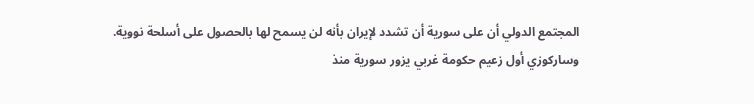المجتمع الدولي أن على سورية أن تشدد لإيران بأنه لن يسمح لها بالحصول على أسلحة نووية.
وساركوزي أول زعيم حكومة غربي يزور سورية منذ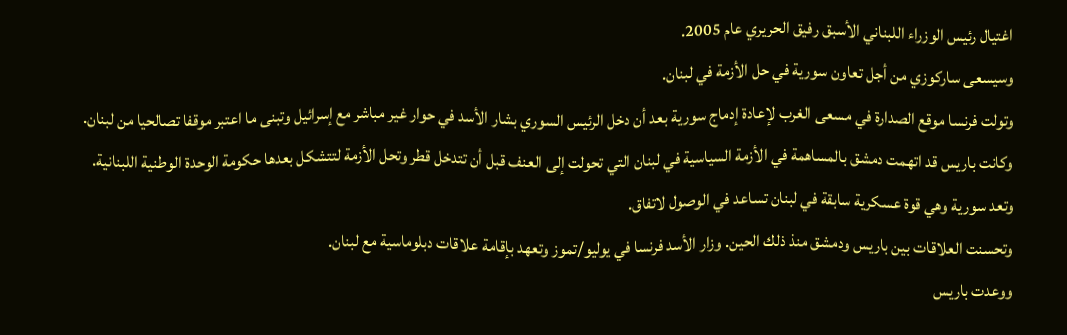اغتيال رئيس الوزراء اللبناني الأسبق رفيق الحريري عام 2005.
وسيسعى ساركوزي من أجل تعاون سورية في حل الأزمة في لبنان.
وتولت فرنسا موقع الصدارة في مسعى الغرب لإعادة إدماج سورية بعد أن دخل الرئيس السوري بشار الأسد في حوار غير مباشر مع إسرائيل وتبنى ما اعتبر موقفا تصالحيا من لبنان.
وكانت باريس قد اتهمت دمشق بالمساهمة في الأزمة السياسية في لبنان التي تحولت إلى العنف قبل أن تتدخل قطر وتحل الأزمة لتتشكل بعدها حكومة الوحدة الوطنية اللبنانية.
وتعد سورية وهي قوة عسكرية سابقة في لبنان تساعد في الوصول لاتفاق.
وتحسنت العلاقات بين باريس ودمشق منذ ذلك الحين. وزار الأسد فرنسا في يوليو/تموز وتعهد بإقامة علاقات دبلوماسية مع لبنان.
ووعدت باريس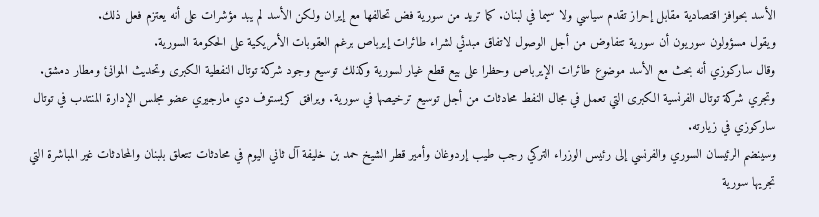الأسد بحوافز اقتصادية مقابل إحراز تقدم سياسي ولا سيما في لبنان. كما تريد من سورية فض تحالفها مع إيران ولكن الأسد لم يبد مؤشرات على أنه يعتزم فعل ذلك.
ويقول مسؤولون سوريون أن سورية تتفاوض من أجل الوصول لاتفاق مبدئي لشراء طائرات إيرباص برغم العقوبات الأمريكية على الحكومة السورية.
وقال ساركوزي أنه بحث مع الأسد موضوع طائرات الإيرباص وحظرا على بيع قطع غيار لسورية وكذلك توسيع وجود شركة توتال النفطية الكبرى وتحديث الموانئ ومطار دمشق.
وتجري شركة توتال الفرنسية الكبرى التي تعمل في مجال النفط محادثات من أجل توسيع ترخيصها في سورية. ويرافق كريستوف دي مارجيري عضو مجلس الإدارة المنتدب في توتال ساركوزي في زيارته.
وسينضم الرئيسان السوري والفرنسي إلى رئيس الوزراء التركي رجب طيب إردوغان وأمير قطر الشيخ حمد بن خليفة آل ثاني اليوم في محادثات تتعلق بلبنان والمحادثات غير المباشرة التي تجريها سورية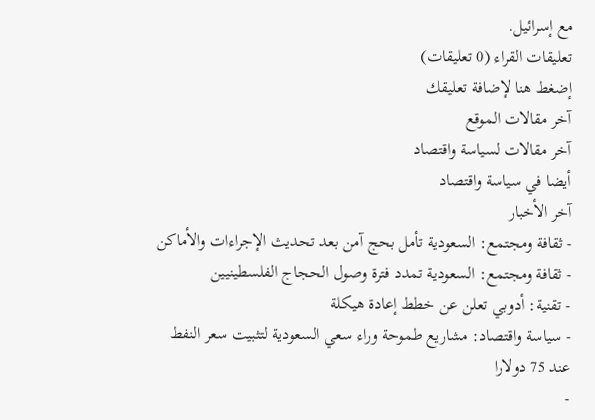مع إسرائيل.
تعليقات القراء (0 تعليقات)
إضغط هنا لإضافة تعليقك
آخر مقالات الموقع
آخر مقالات لسياسة واقتصاد
أيضا في سياسة واقتصاد
آخر الأخبار
- ثقافة ومجتمع: السعودية تأمل بحج آمن بعد تحديث الإجراءات والأماكن
- ثقافة ومجتمع: السعودية تمدد فترة وصول الحجاج الفلسطينيين
- تقنية: أدوبي تعلن عن خطط إعادة هيكلة
- سياسة واقتصاد: مشاريع طموحة وراء سعي السعودية لتثبيت سعر النفط عند 75 دولارا
-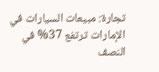تجارة: مبيعات السيارات في الإمارات ترتفع 37% في النصف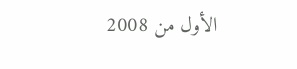الأول من 2008